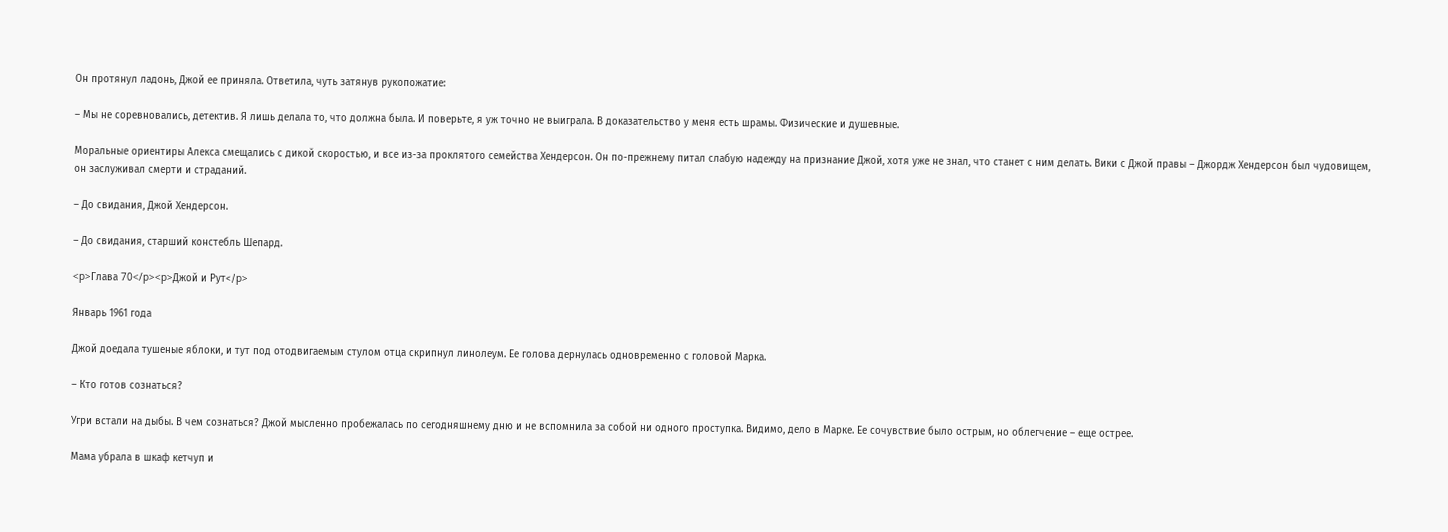Он протянул ладонь, Джой ее приняла. Ответила, чуть затянув рукопожатие:

– Мы не соревновались, детектив. Я лишь делала то, что должна была. И поверьте, я уж точно не выиграла. В доказательство у меня есть шрамы. Физические и душевные.

Моральные ориентиры Алекса смещались с дикой скоростью, и все из-за проклятого семейства Хендерсон. Он по-прежнему питал слабую надежду на признание Джой, хотя уже не знал, что станет с ним делать. Вики с Джой правы – Джордж Хендерсон был чудовищем, он заслуживал смерти и страданий.

– До свидания, Джой Хендерсон.

– До свидания, старший констебль Шепард.

<p>Глава 70</p><p>Джой и Рут</p>

Январь 1961 года

Джой доедала тушеные яблоки, и тут под отодвигаемым стулом отца скрипнул линолеум. Ее голова дернулась одновременно с головой Марка.

– Кто готов сознаться?

Угри встали на дыбы. В чем сознаться? Джой мысленно пробежалась по сегодняшнему дню и не вспомнила за собой ни одного проступка. Видимо, дело в Марке. Ее сочувствие было острым, но облегчение – еще острее.

Мама убрала в шкаф кетчуп и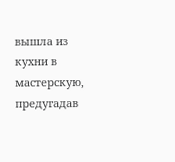вышла из кухни в мастерскую, предугадав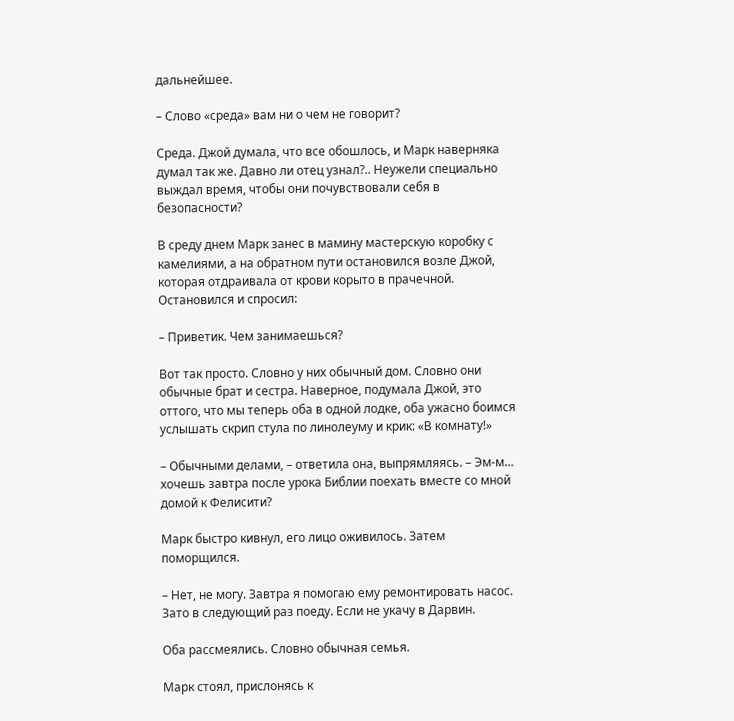дальнейшее.

– Слово «среда» вам ни о чем не говорит?

Среда. Джой думала, что все обошлось, и Марк наверняка думал так же. Давно ли отец узнал?.. Неужели специально выждал время, чтобы они почувствовали себя в безопасности?

В среду днем Марк занес в мамину мастерскую коробку с камелиями, а на обратном пути остановился возле Джой, которая отдраивала от крови корыто в прачечной. Остановился и спросил:

– Приветик. Чем занимаешься?

Вот так просто. Словно у них обычный дом. Словно они обычные брат и сестра. Наверное, подумала Джой, это оттого, что мы теперь оба в одной лодке, оба ужасно боимся услышать скрип стула по линолеуму и крик: «В комнату!»

– Обычными делами, – ответила она, выпрямляясь. – Эм-м… хочешь завтра после урока Библии поехать вместе со мной домой к Фелисити?

Марк быстро кивнул, его лицо оживилось. Затем поморщился.

– Нет, не могу. Завтра я помогаю ему ремонтировать насос. Зато в следующий раз поеду. Если не укачу в Дарвин.

Оба рассмеялись. Словно обычная семья.

Марк стоял, прислонясь к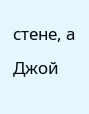стене, а Джой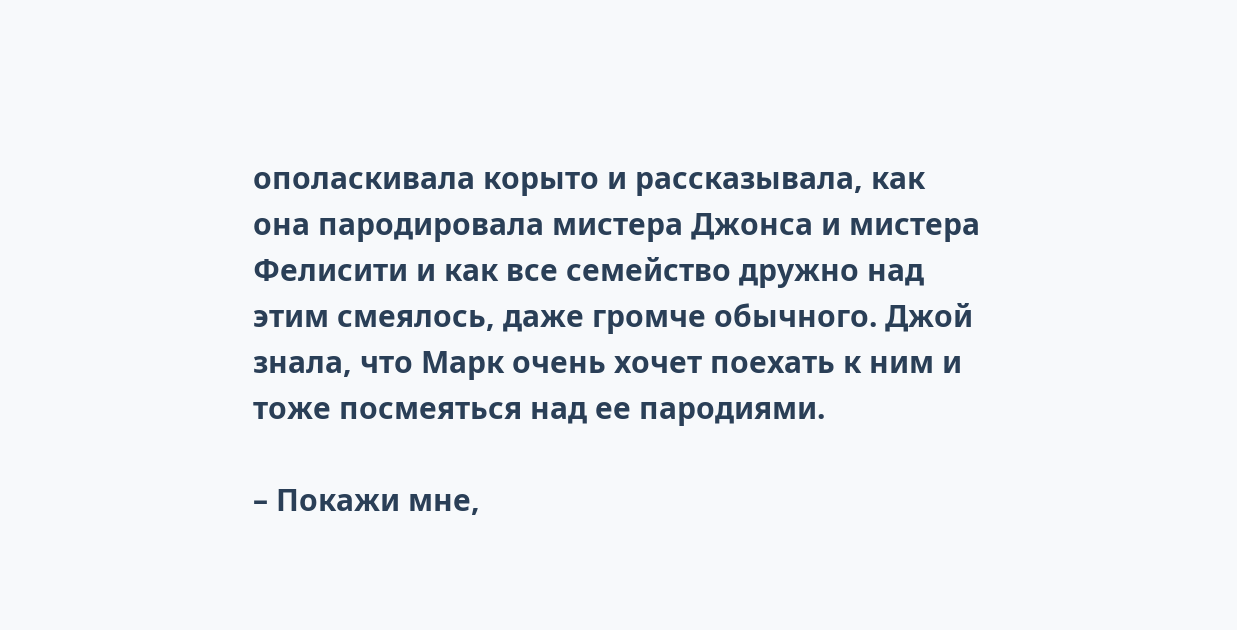ополаскивала корыто и рассказывала, как она пародировала мистера Джонса и мистера Фелисити и как все семейство дружно над этим смеялось, даже громче обычного. Джой знала, что Марк очень хочет поехать к ним и тоже посмеяться над ее пародиями.

– Покажи мне,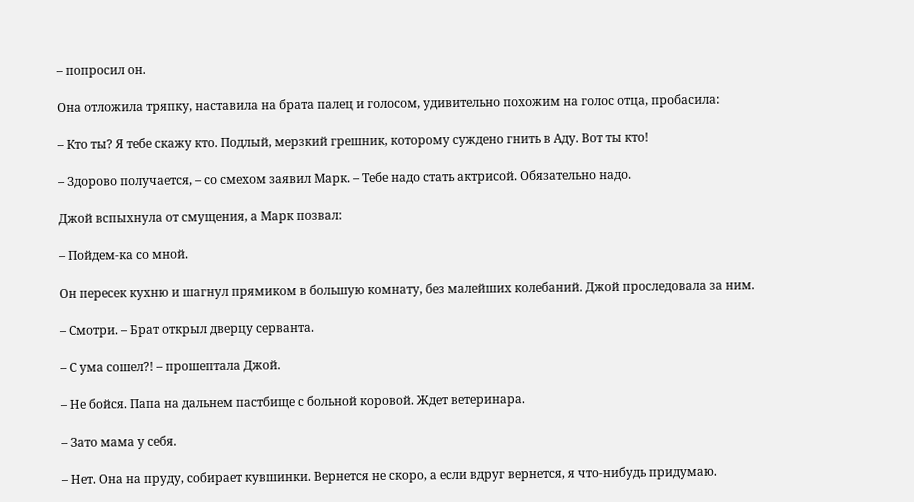– попросил он.

Она отложила тряпку, наставила на брата палец и голосом, удивительно похожим на голос отца, пробасила:

– Кто ты? Я тебе скажу кто. Подлый, мерзкий грешник, которому суждено гнить в Аду. Вот ты кто!

– Здорово получается, – со смехом заявил Марк. – Тебе надо стать актрисой. Обязательно надо.

Джой вспыхнула от смущения, а Марк позвал:

– Пойдем-ка со мной.

Он пересек кухню и шагнул прямиком в большую комнату, без малейших колебаний. Джой проследовала за ним.

– Смотри. – Брат открыл дверцу серванта.

– С ума сошел?! – прошептала Джой.

– Не бойся. Папа на дальнем пастбище с больной коровой. Ждет ветеринара.

– Зато мама у себя.

– Нет. Она на пруду, собирает кувшинки. Вернется не скоро, а если вдруг вернется, я что-нибудь придумаю.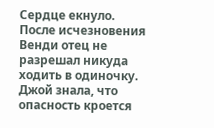Сердце екнуло. После исчезновения Венди отец не разрешал никуда ходить в одиночку. Джой знала, что опасность кроется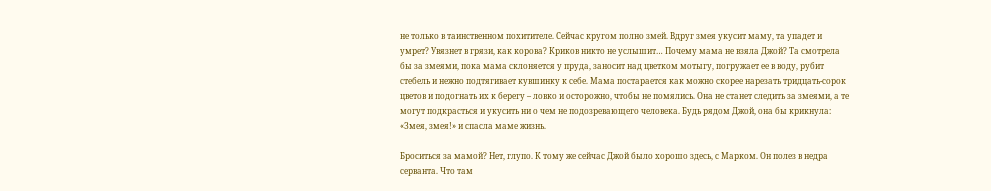не только в таинственном похитителе. Сейчас кругом полно змей. Вдруг змея укусит маму, та упадет и умрет? Увязнет в грязи, как корова? Криков никто не услышит… Почему мама не взяла Джой? Та смотрела бы за змеями, пока мама склоняется у пруда, заносит над цветком мотыгу, погружает ее в воду, рубит стебель и нежно подтягивает кувшинку к себе. Мама постарается как можно скорее нарезать тридцать-сорок цветов и подогнать их к берегу – ловко и осторожно, чтобы не помялись. Она не станет следить за змеями, а те могут подкрасться и укусить ни о чем не подозревающего человека. Будь рядом Джой, она бы крикнула: «Змея, змея!» и спасла маме жизнь.

Броситься за мамой? Нет, глупо. К тому же сейчас Джой было хорошо здесь, с Марком. Он полез в недра серванта. Что там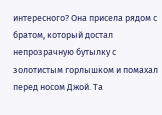интересного? Она присела рядом с братом, который достал непрозрачную бутылку с золотистым горлышком и помахал перед носом Джой. Та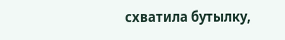схватила бутылку,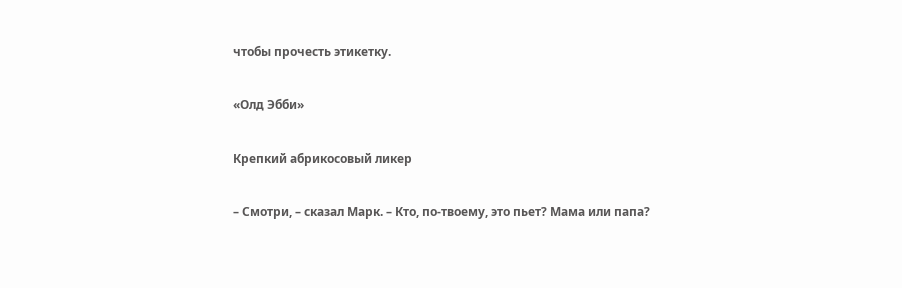чтобы прочесть этикетку.

«Олд Эбби»

Крепкий абрикосовый ликер

– Смотри, – сказал Марк. – Кто, по-твоему, это пьет? Мама или папа?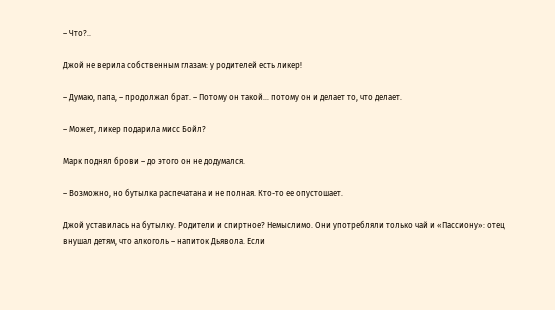– Что?..

Джой не верила собственным глазам: у родителей есть ликер!

– Думаю, папа, – продолжал брат. – Потому он такой… потому он и делает то, что делает.

– Может, ликер подарила мисс Бойл?

Марк поднял брови – до этого он не додумался.

– Возможно, но бутылка распечатана и не полная. Кто-то ее опустошает.

Джой уставилась на бутылку. Родители и спиртное? Немыслимо. Они употребляли только чай и «Пассиону»: отец внушал детям, что алкоголь – напиток Дьявола. Если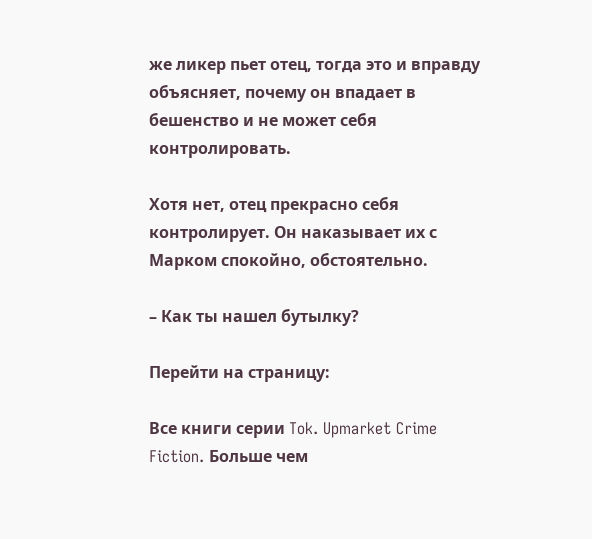же ликер пьет отец, тогда это и вправду объясняет, почему он впадает в бешенство и не может себя контролировать.

Хотя нет, отец прекрасно себя контролирует. Он наказывает их с Марком спокойно, обстоятельно.

– Как ты нашел бутылку?

Перейти на страницу:

Все книги серии Tok. Upmarket Crime Fiction. Больше чем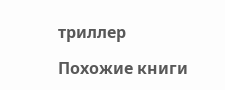триллер

Похожие книги